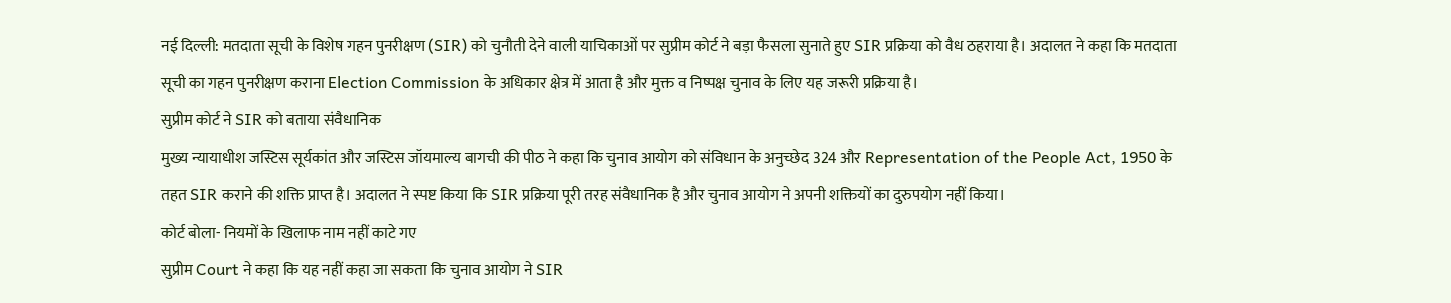नई दिल्ली: मतदाता सूची के विशेष गहन पुनरीक्षण (SIR) को चुनौती देने वाली याचिकाओं पर सुप्रीम कोर्ट ने बड़ा फैसला सुनाते हुए SIR प्रक्रिया को वैध ठहराया है। अदालत ने कहा कि मतदाता सूची का गहन पुनरीक्षण कराना Election Commission के अधिकार क्षेत्र में आता है और मुक्त व निष्पक्ष चुनाव के लिए यह जरूरी प्रक्रिया है।
सुप्रीम कोर्ट ने SIR को बताया संवैधानिक
मुख्य न्यायाधीश जस्टिस सूर्यकांत और जस्टिस जॉयमाल्य बागची की पीठ ने कहा कि चुनाव आयोग को संविधान के अनुच्छेद 324 और Representation of the People Act, 1950 के तहत SIR कराने की शक्ति प्राप्त है। अदालत ने स्पष्ट किया कि SIR प्रक्रिया पूरी तरह संवैधानिक है और चुनाव आयोग ने अपनी शक्तियों का दुरुपयोग नहीं किया।
कोर्ट बोला- नियमों के खिलाफ नाम नहीं काटे गए
सुप्रीम Court ने कहा कि यह नहीं कहा जा सकता कि चुनाव आयोग ने SIR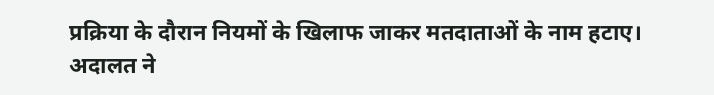प्रक्रिया के दौरान नियमों के खिलाफ जाकर मतदाताओं के नाम हटाए। अदालत ने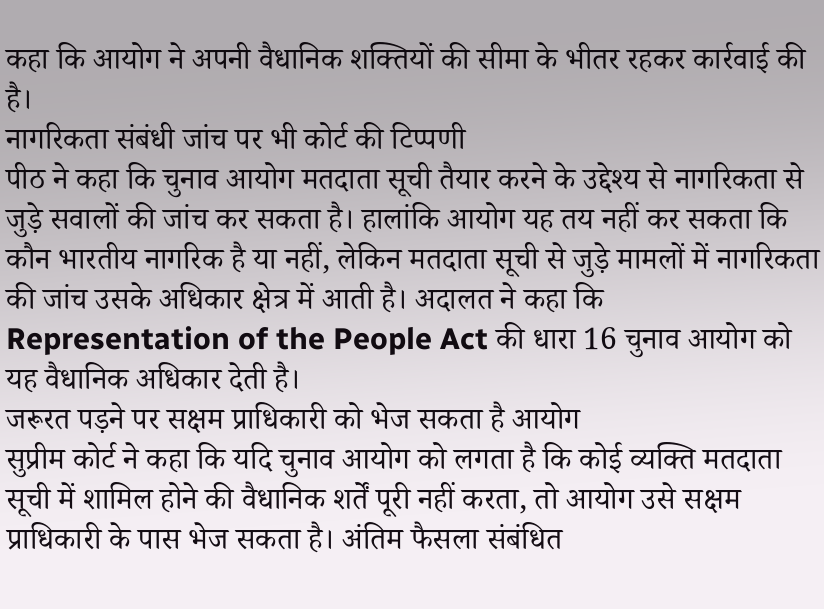कहा कि आयोग ने अपनी वैधानिक शक्तियों की सीमा के भीतर रहकर कार्रवाई की है।
नागरिकता संबंधी जांच पर भी कोर्ट की टिप्पणी
पीठ ने कहा कि चुनाव आयोग मतदाता सूची तैयार करने के उद्देश्य से नागरिकता से जुड़े सवालों की जांच कर सकता है। हालांकि आयोग यह तय नहीं कर सकता कि कौन भारतीय नागरिक है या नहीं, लेकिन मतदाता सूची से जुड़े मामलों में नागरिकता की जांच उसके अधिकार क्षेत्र में आती है। अदालत ने कहा कि Representation of the People Act की धारा 16 चुनाव आयोग को यह वैधानिक अधिकार देती है।
जरूरत पड़ने पर सक्षम प्राधिकारी को भेज सकता है आयोग
सुप्रीम कोर्ट ने कहा कि यदि चुनाव आयोग को लगता है कि कोई व्यक्ति मतदाता सूची में शामिल होने की वैधानिक शर्तें पूरी नहीं करता, तो आयोग उसे सक्षम प्राधिकारी के पास भेज सकता है। अंतिम फैसला संबंधित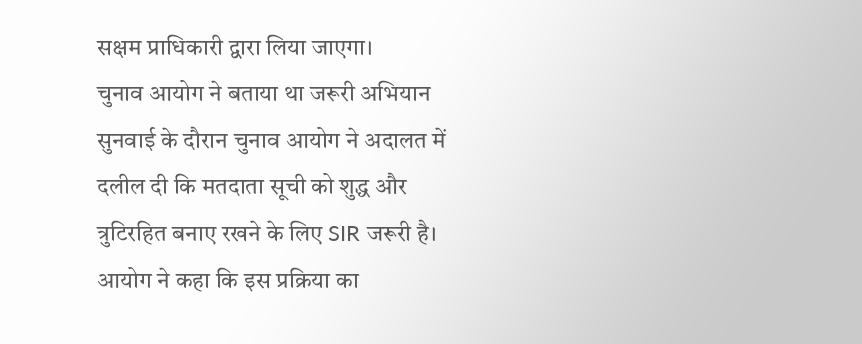सक्षम प्राधिकारी द्वारा लिया जाएगा।
चुनाव आयोग ने बताया था जरूरी अभियान
सुनवाई के दौरान चुनाव आयोग ने अदालत में दलील दी कि मतदाता सूची को शुद्ध और त्रुटिरहित बनाए रखने के लिए SIR जरूरी है। आयोग ने कहा कि इस प्रक्रिया का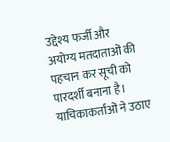उद्देश्य फर्जी और अयोग्य मतदाताओं की पहचान कर सूची को पारदर्शी बनाना है।
याचिकाकर्ताओं ने उठाए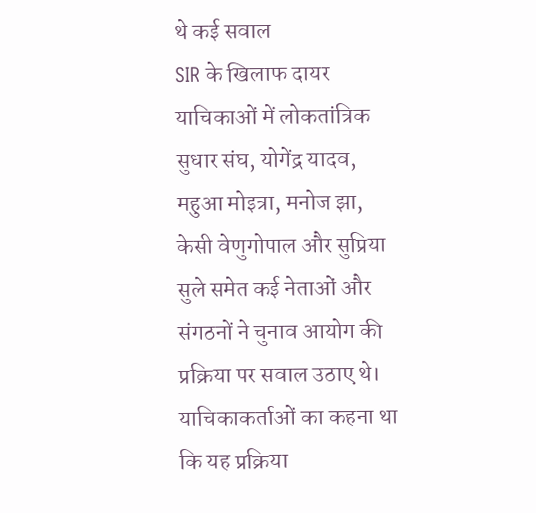थे कई सवाल
SIR के खिलाफ दायर याचिकाओं में लोकतांत्रिक सुधार संघ, योगेंद्र यादव, महुआ मोइत्रा, मनोज झा, केसी वेणुगोपाल और सुप्रिया सुले समेत कई नेताओं और संगठनों ने चुनाव आयोग की प्रक्रिया पर सवाल उठाए थे। याचिकाकर्ताओं का कहना था कि यह प्रक्रिया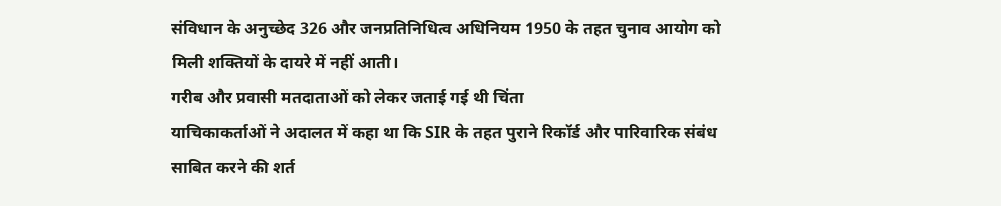संविधान के अनुच्छेद 326 और जनप्रतिनिधित्व अधिनियम 1950 के तहत चुनाव आयोग को मिली शक्तियों के दायरे में नहीं आती।
गरीब और प्रवासी मतदाताओं को लेकर जताई गई थी चिंता
याचिकाकर्ताओं ने अदालत में कहा था कि SIR के तहत पुराने रिकॉर्ड और पारिवारिक संबंध साबित करने की शर्त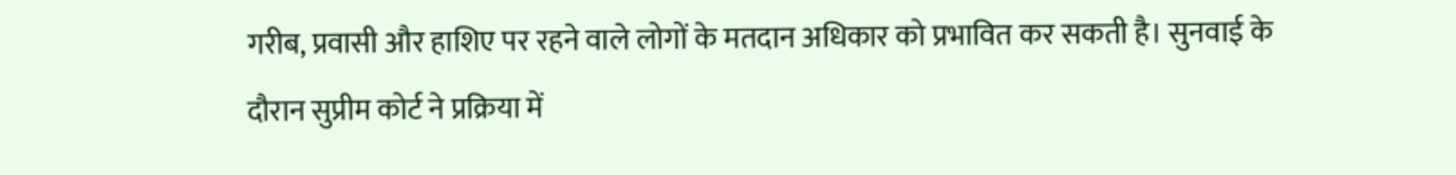गरीब, प्रवासी और हाशिए पर रहने वाले लोगों के मतदान अधिकार को प्रभावित कर सकती है। सुनवाई के दौरान सुप्रीम कोर्ट ने प्रक्रिया में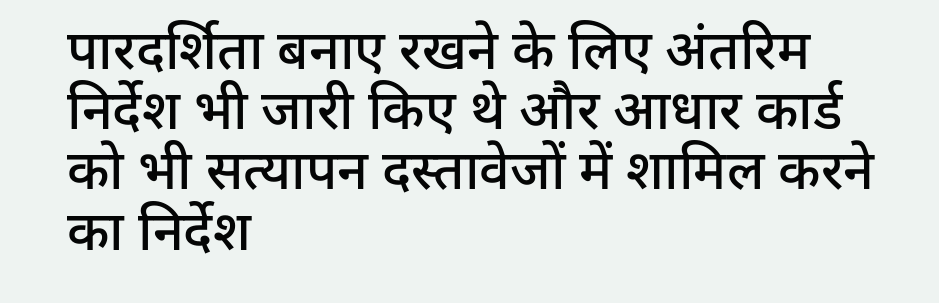पारदर्शिता बनाए रखने के लिए अंतरिम निर्देश भी जारी किए थे और आधार कार्ड को भी सत्यापन दस्तावेजों में शामिल करने का निर्देश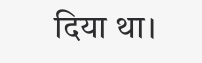दिया था।